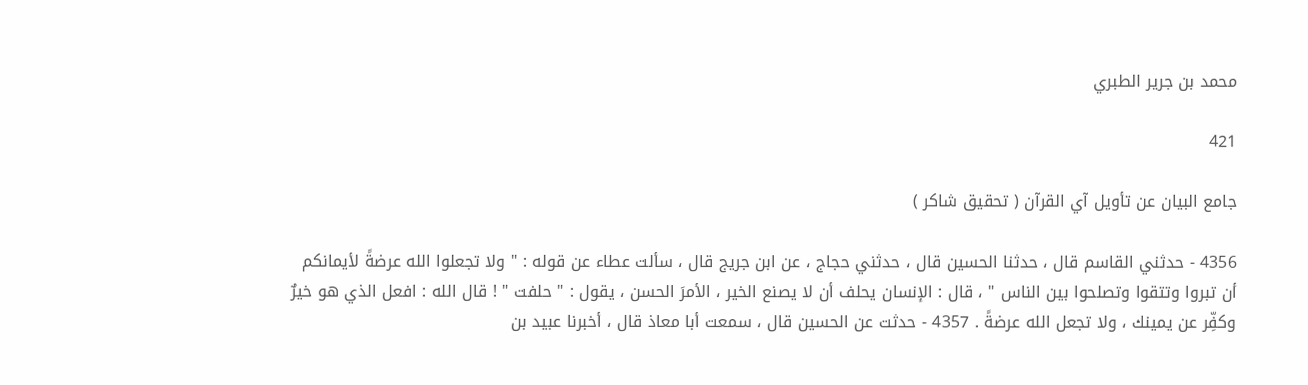محمد بن جرير الطبري

421

جامع البيان عن تأويل آي القرآن ( تحقيق شاكر )

4356 - حدثني القاسم قال ، حدثنا الحسين قال ، حدثني حجاج ، عن ابن جريج قال ، سألت عطاء عن قوله : " ولا تجعلوا الله عرضةً لأيمانكم أن تبروا وتتقوا وتصلحوا بين الناس " ، قال : الإنسان يحلف أن لا يصنع الخير ، الأمرَ الحسن ، يقول : " حلفت " ! قال الله : افعل الذي هو خيرٌ وكفِّر عن يمينك ، ولا تجعل الله عرضةً . 4357 - حدثت عن الحسين قال ، سمعت أبا معاذ قال ، أخبرنا عبيد بن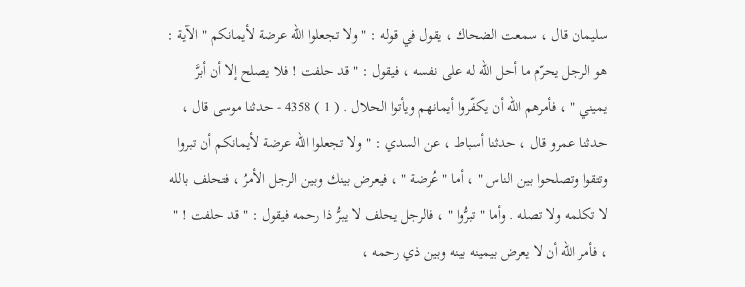سليمان قال ، سمعت الضحاك ، يقول في قوله : " ولا تجعلوا الله عرضة لأيمانكم " الآية : هو الرجل يحرّم ما أحل الله له على نفسه ، فيقول : " قد حلفت ! فلا يصلح إلا أن أبرَّ يميني " ، فأمرهم الله أن يكفّروا أيمانهم ويأتوا الحلال . ( 1 ) 4358 - حدثنا موسى قال ، حدثنا عمرو قال ، حدثنا أسباط ، عن السدي : " ولا تجعلوا الله عرضة لأيمانكم أن تبروا وتتقوا وتصلحوا بين الناس " ، أما " عُرضة " ، فيعرض بينك وبين الرجل الأمرُ ، فتحلف بالله لا تكلمه ولا تصله . وأما " تبرُّوا " ، فالرجل يحلف لا يبرُّ ذا رحمه فيقول : " قد حلفت ! " ، فأمر الله أن لا يعرض بيمينه بينه وبين ذي رحمه ،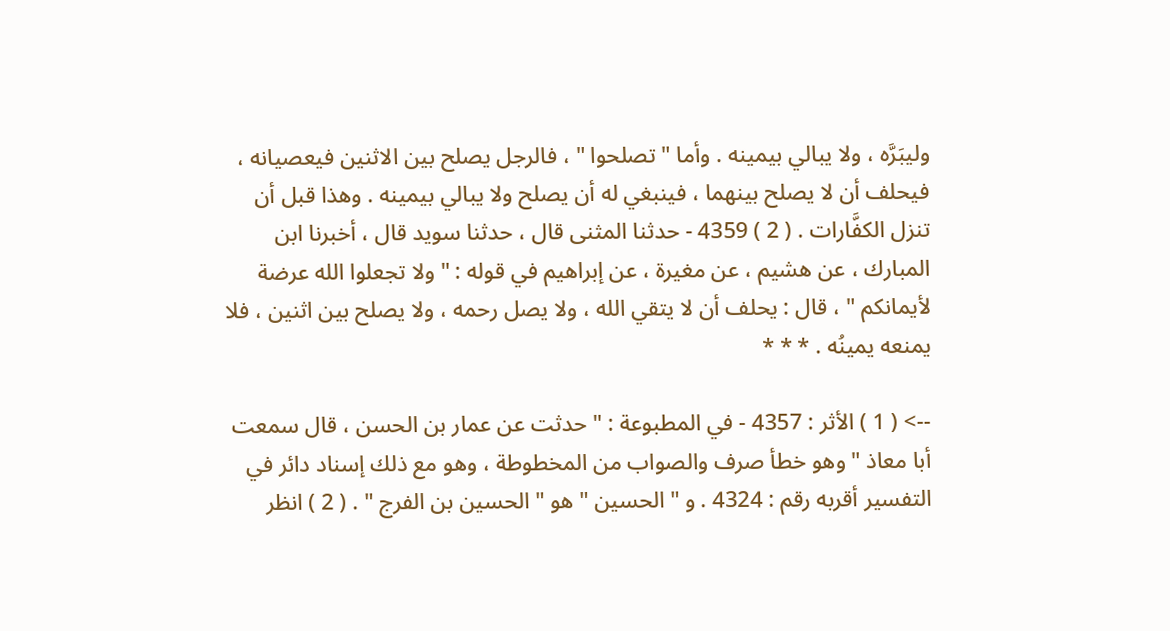وليبَرَّه ، ولا يبالي بيمينه . وأما " تصلحوا " ، فالرجل يصلح بين الاثنين فيعصيانه ، فيحلف أن لا يصلح بينهما ، فينبغي له أن يصلح ولا يبالي بيمينه . وهذا قبل أن تنزل الكفَّارات . ( 2 ) 4359 - حدثنا المثنى قال ، حدثنا سويد قال ، أخبرنا ابن المبارك ، عن هشيم ، عن مغيرة ، عن إبراهيم في قوله : " ولا تجعلوا الله عرضة لأيمانكم " ، قال : يحلف أن لا يتقي الله ، ولا يصل رحمه ، ولا يصلح بين اثنين ، فلا يمنعه يمينُه . * * *

--> ( 1 ) الأثر : 4357 - في المطبوعة : " حدثت عن عمار بن الحسن ، قال سمعت أبا معاذ " وهو خطأ صرف والصواب من المخطوطة ، وهو مع ذلك إسناد دائر في التفسير أقربه رقم : 4324 . و " الحسين " هو " الحسين بن الفرج " . ( 2 ) انظر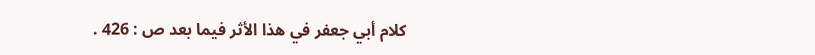كلام أبي جعفر في هذا الأثر فيما بعد ص : 426 .